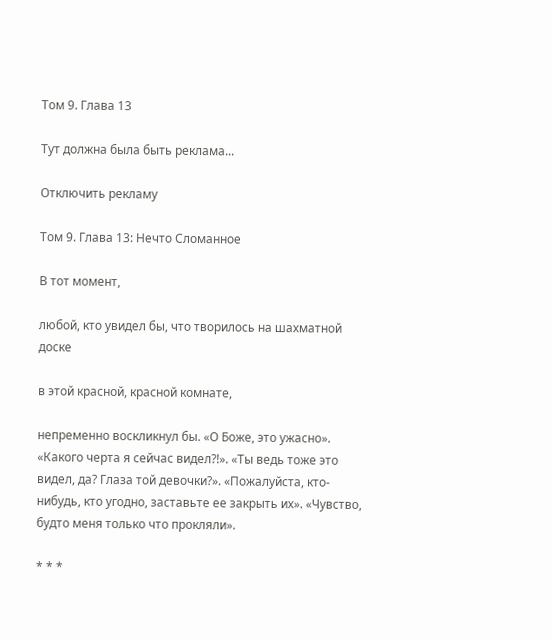Том 9. Глава 13

Тут должна была быть реклама...

Отключить рекламу

Том 9. Глава 13: Нечто Сломанное

В тот момент,

любой, кто увидел бы, что творилось на шахматной доске

в этой красной, красной комнате,

непременно воскликнул бы. «О Боже, это ужасно». «Какого черта я сейчас видел?!». «Ты ведь тоже это видел, да? Глаза той девочки?». «Пожалуйста, кто-нибудь, кто угодно, заставьте ее закрыть их». «Чувство, будто меня только что прокляли».

* * *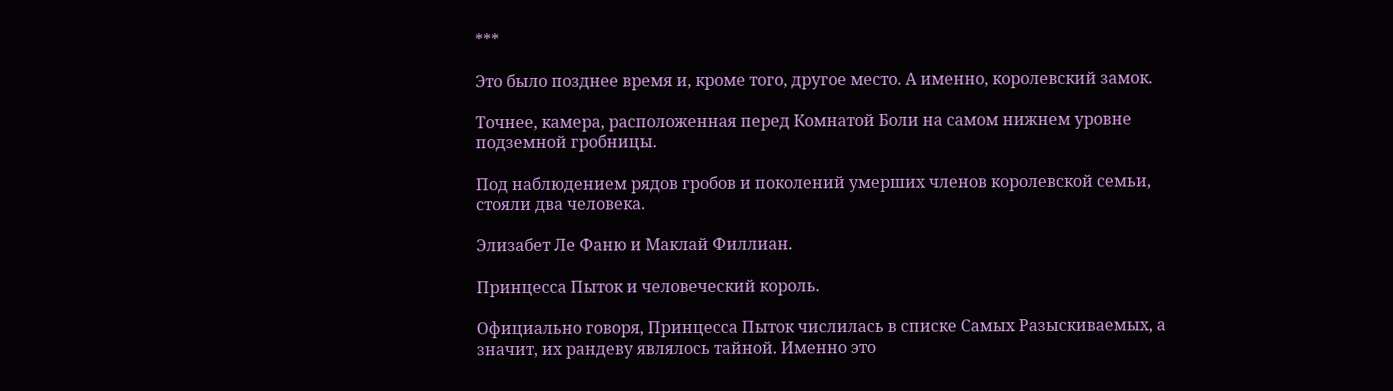***

Это было позднее время и, кроме того, другое место. А именно, королевский замок.

Точнее, камера, расположенная перед Комнатой Боли на самом нижнем уровне подземной гробницы.

Под наблюдением рядов гробов и поколений умерших членов королевской семьи, стояли два человека.

Элизабет Ле Фаню и Маклай Филлиан.

Принцесса Пыток и человеческий король.

Официально говоря, Принцесса Пыток числилась в списке Самых Разыскиваемых, а значит, их рандеву являлось тайной. Именно это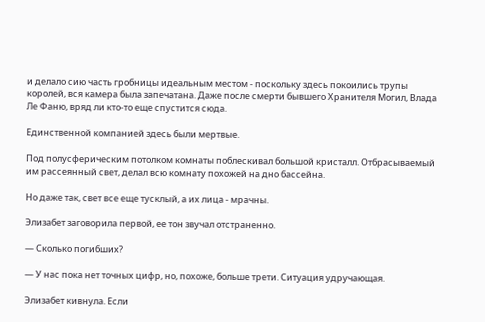и делало сию часть гробницы идеальным местом - поскольку здесь покоились трупы королей, вся камера была запечатана. Даже после смерти бывшего Хранителя Могил, Влада Ле Фаню, вряд ли кто-то еще спустится сюда.

Единственной компанией здесь были мертвые.

Под полусферическим потолком комнаты поблескивал большой кристалл. Отбрасываемый им рассеянный свет, делал всю комнату похожей на дно бассейна.

Но даже так, свет все еще тусклый, а их лица - мрачны.

Элизабет заговорила первой, ее тон звучал отстраненно.

— Сколько погибших?

— У нас пока нет точных цифр, но, похоже, больше трети. Ситуация удручающая.

Элизабет кивнула. Если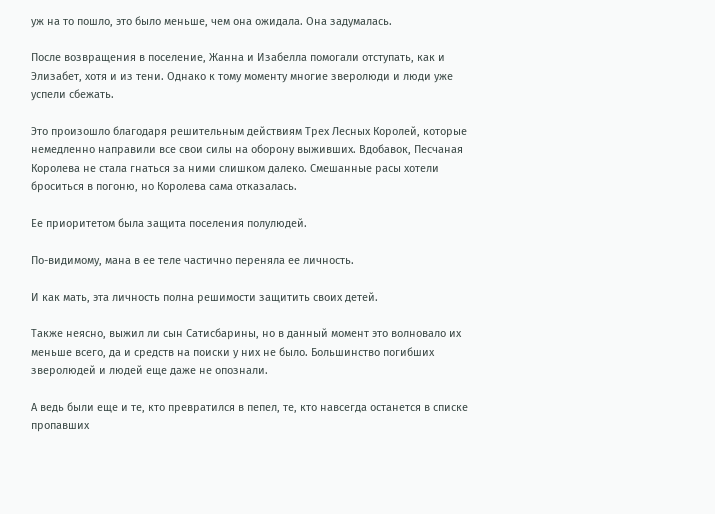уж на то пошло, это было меньше, чем она ожидала. Она задумалась.

После возвращения в поселение, Жанна и Изабелла помогали отступать, как и Элизабет, хотя и из тени. Однако к тому моменту многие зверолюди и люди уже успели сбежать.

Это произошло благодаря решительным действиям Трех Лесных Королей, которые немедленно направили все свои силы на оборону выживших. Вдобавок, Песчаная Королева не стала гнаться за ними слишком далеко. Смешанные расы хотели броситься в погоню, но Королева сама отказалась.

Ее приоритетом была защита поселения полулюдей.

По-видимому, мана в ее теле частично переняла ее личность.

И как мать, эта личность полна решимости защитить своих детей.

Также неясно, выжил ли сын Сатисбарины, но в данный момент это волновало их меньше всего, да и средств на поиски у них не было. Большинство погибших зверолюдей и людей еще даже не опознали.

А ведь были еще и те, кто превратился в пепел, те, кто навсегда останется в списке пропавших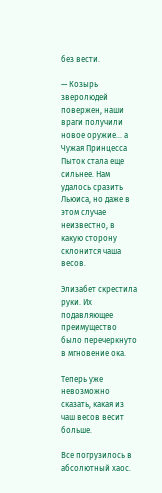без вести.

— Козырь зверолюдей повержен, наши враги получили новое оружие... а Чужая Принцесса Пыток стала еще сильнее. Нам удалось сразить Льюиса, но даже в этом случае неизвестно, в какую сторону склонится чаша весов.

Элизабет скрестила руки. Их подавляющее преимущество было перечеркнуто в мгновение ока.

Теперь уже невозможно сказать, какая из чаш весов весит больше.

Все погрузилось в абсолютный хаос.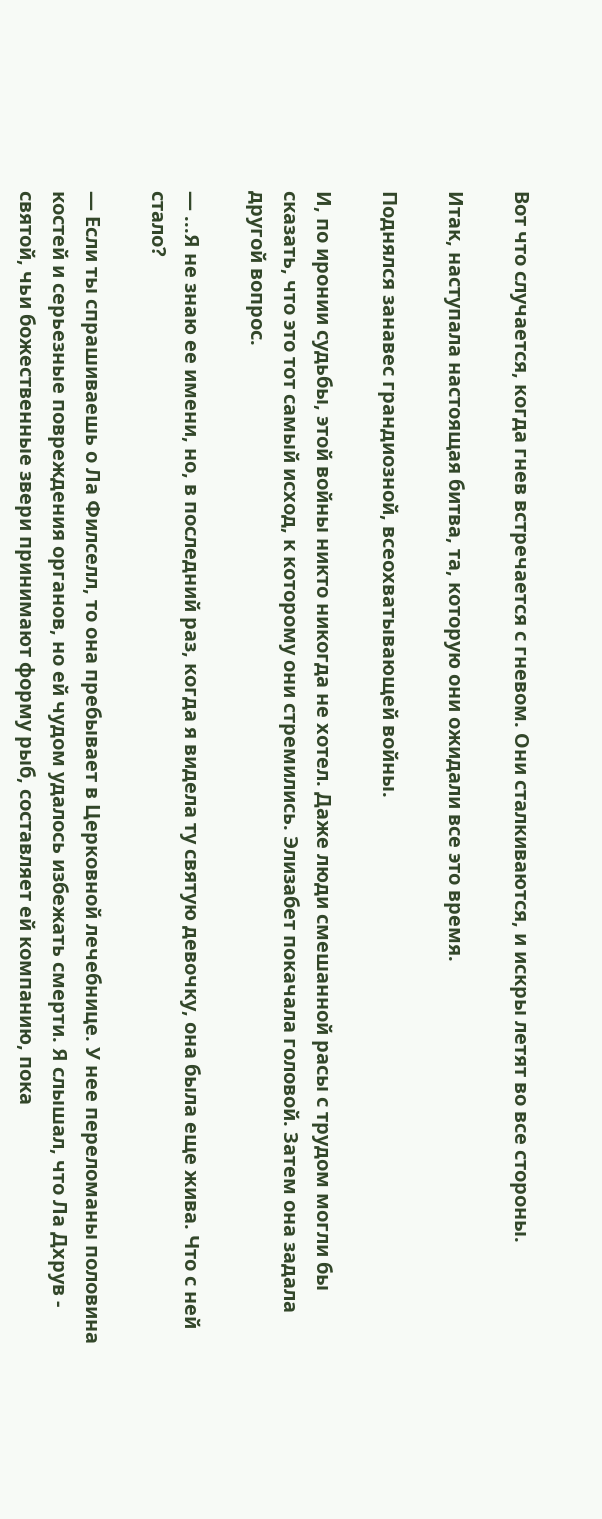Вот что случается, когда гнев встречается с гневом. Они сталкиваются, и искры летят во все стороны.

Итак, наступала настоящая битва, та, которую они ожидали все это время.

Поднялся занавес грандиозной, всеохватывающей войны.

И, по иронии судьбы, этой войны никто никогда не хотел. Даже люди смешанной расы с трудом могли бы сказать, что это тот самый исход, к которому они стремились. Элизабет покачала головой. Затем она задала другой вопрос.

— ...Я не знаю ее имени, но, в последний раз, когда я видела ту святую девочку, она была еще жива. Что с ней стало?

— Если ты спрашиваешь о Ла Филселл, то она пребывает в Церковной лечебнице. У нее переломаны половина костей и серьезные повреждения органов, но ей чудом удалось избежать смерти. Я слышал, что Ла Дхрув - святой, чьи божественные звери принимают форму рыб, составляет ей компанию, пока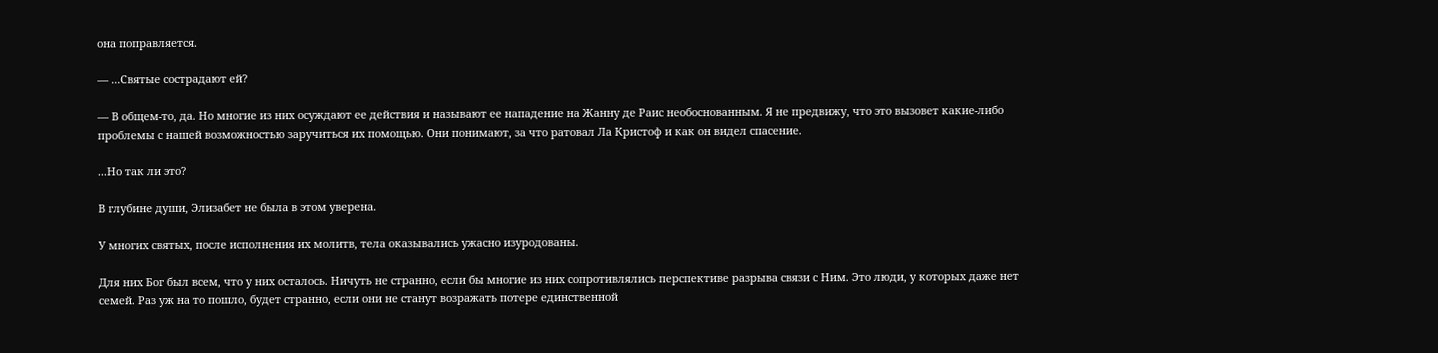она поправляется.

— ...Святые сострадают ей?

— В общем-то, да. Но многие из них осуждают ее действия и называют ее нападение на Жанну де Раис необоснованным. Я не предвижу, что это вызовет какие-либо проблемы с нашей возможностью заручиться их помощью. Они понимают, за что ратовал Ла Кристоф и как он видел спасение.

...Но так ли это?

В глубине души, Элизабет не была в этом уверена.

У многих святых, после исполнения их молитв, тела оказывались ужасно изуродованы.

Для них Бог был всем, что у них осталось. Ничуть не странно, если бы многие из них сопротивлялись перспективе разрыва связи с Ним. Это люди, у которых даже нет семей. Раз уж на то пошло, будет странно, если они не станут возражать потере единственной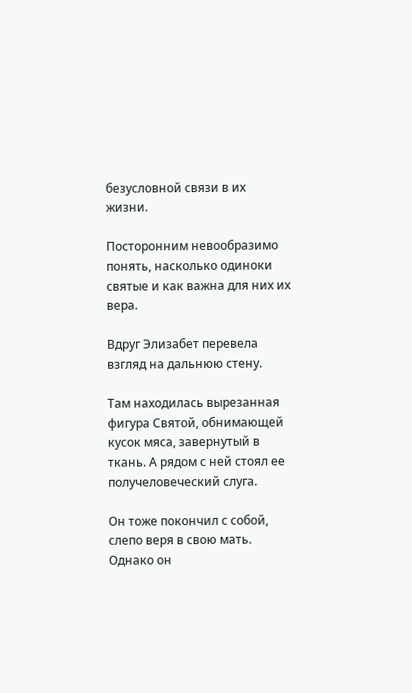безусловной связи в их жизни.

Посторонним невообразимо понять, насколько одиноки святые и как важна для них их вера.

Вдруг Элизабет перевела взгляд на дальнюю стену.

Там находилась вырезанная фигура Святой, обнимающей кусок мяса, завернутый в ткань. А рядом с ней стоял ее получеловеческий слуга.

Он тоже покончил с собой, слепо веря в свою мать. Однако он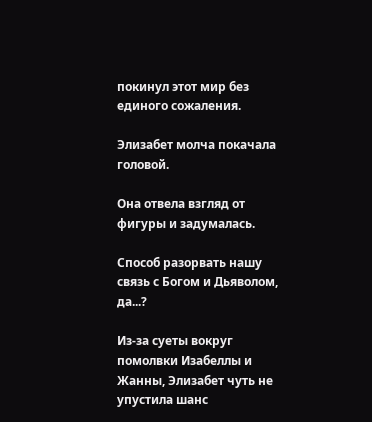покинул этот мир без единого сожаления.

Элизабет молча покачала головой.

Она отвела взгляд от фигуры и задумалась.

Способ разорвать нашу связь с Богом и Дьяволом, да...?

Из-за суеты вокруг помолвки Изабеллы и Жанны, Элизабет чуть не упустила шанс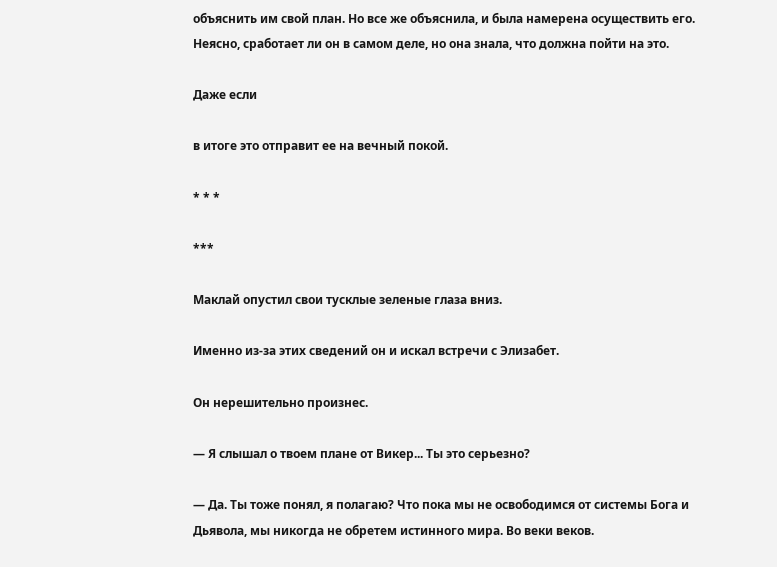объяснить им свой план. Но все же объяснила, и была намерена осуществить его. Неясно, сработает ли он в самом деле, но она знала, что должна пойти на это.

Даже если

в итоге это отправит ее на вечный покой.

* * *

***

Маклай опустил свои тусклые зеленые глаза вниз.

Именно из-за этих сведений он и искал встречи с Элизабет.

Он нерешительно произнес.

— Я слышал о твоем плане от Викер... Ты это серьезно?

— Да. Ты тоже понял, я полагаю? Что пока мы не освободимся от системы Бога и Дьявола, мы никогда не обретем истинного мира. Во веки веков.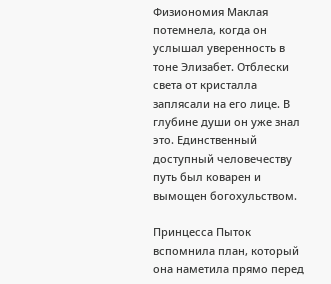Физиономия Маклая потемнела, когда он услышал уверенность в тоне Элизабет. Отблески света от кристалла заплясали на его лице. В глубине души он уже знал это. Единственный доступный человечеству путь был коварен и вымощен богохульством.

Принцесса Пыток вспомнила план, который она наметила прямо перед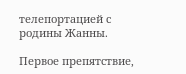телепортацией с родины Жанны.

Первое препятствие,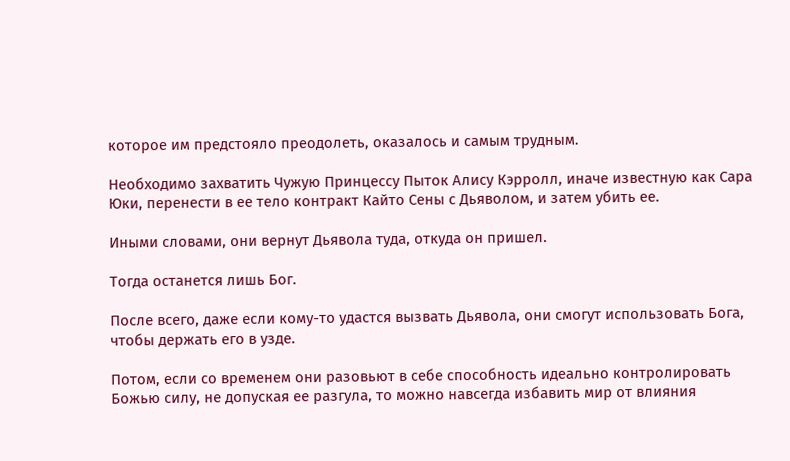которое им предстояло преодолеть, оказалось и самым трудным.

Необходимо захватить Чужую Принцессу Пыток Алису Кэрролл, иначе известную как Сара Юки, перенести в ее тело контракт Кайто Сены с Дьяволом, и затем убить ее.

Иными словами, они вернут Дьявола туда, откуда он пришел.

Тогда останется лишь Бог.

После всего, даже если кому-то удастся вызвать Дьявола, они смогут использовать Бога, чтобы держать его в узде.

Потом, если со временем они разовьют в себе способность идеально контролировать Божью силу, не допуская ее разгула, то можно навсегда избавить мир от влияния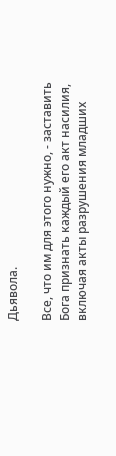Дьявола.

Все, что им для этого нужно, - заставить Бога признать каждый его акт насилия, включая акты разрушения младших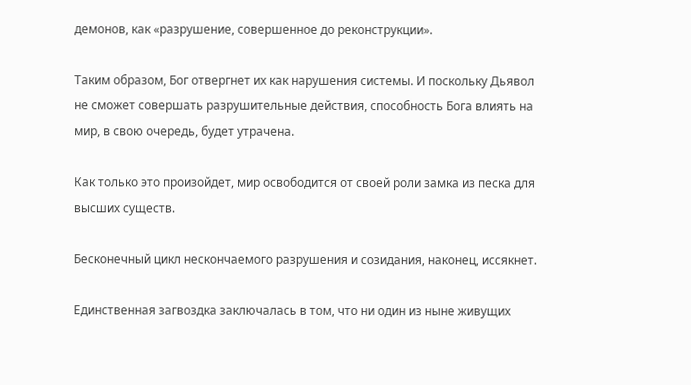демонов, как «разрушение, совершенное до реконструкции».

Таким образом, Бог отвергнет их как нарушения системы. И поскольку Дьявол не сможет совершать разрушительные действия, способность Бога влиять на мир, в свою очередь, будет утрачена.

Как только это произойдет, мир освободится от своей роли замка из песка для высших существ.

Бесконечный цикл нескончаемого разрушения и созидания, наконец, иссякнет.

Единственная загвоздка заключалась в том, что ни один из ныне живущих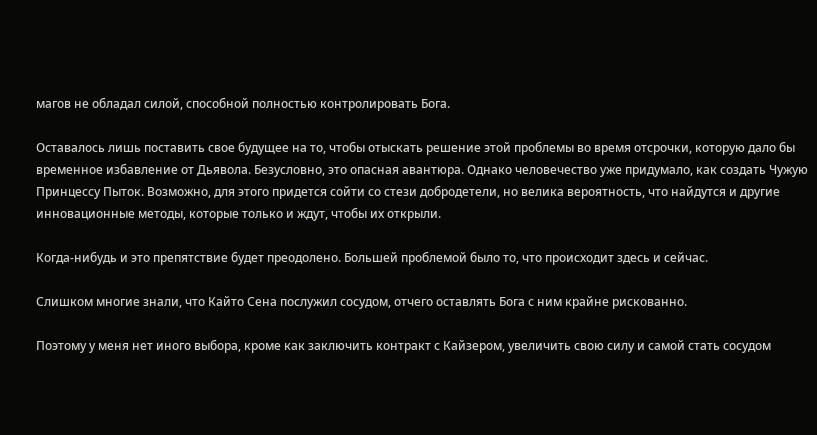магов не обладал силой, способной полностью контролировать Бога.

Оставалось лишь поставить свое будущее на то, чтобы отыскать решение этой проблемы во время отсрочки, которую дало бы временное избавление от Дьявола. Безусловно, это опасная авантюра. Однако человечество уже придумало, как создать Чужую Принцессу Пыток. Возможно, для этого придется сойти со стези добродетели, но велика вероятность, что найдутся и другие инновационные методы, которые только и ждут, чтобы их открыли.

Когда-нибудь и это препятствие будет преодолено. Большей проблемой было то, что происходит здесь и сейчас.

Слишком многие знали, что Кайто Сена послужил сосудом, отчего оставлять Бога с ним крайне рискованно.

Поэтому у меня нет иного выбора, кроме как заключить контракт с Кайзером, увеличить свою силу и самой стать сосудом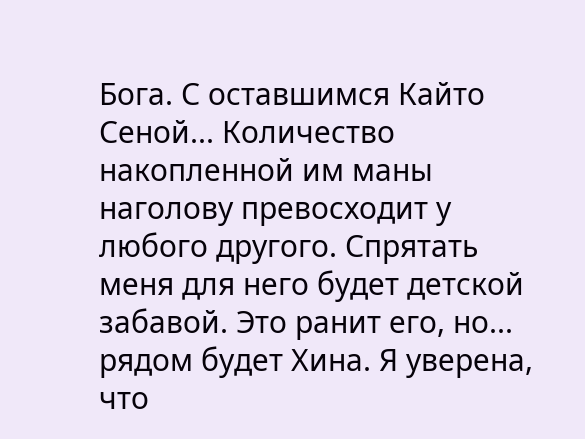Бога. С оставшимся Кайто Сеной... Количество накопленной им маны наголову превосходит у любого другого. Спрятать меня для него будет детской забавой. Это ранит его, но... рядом будет Хина. Я уверена, что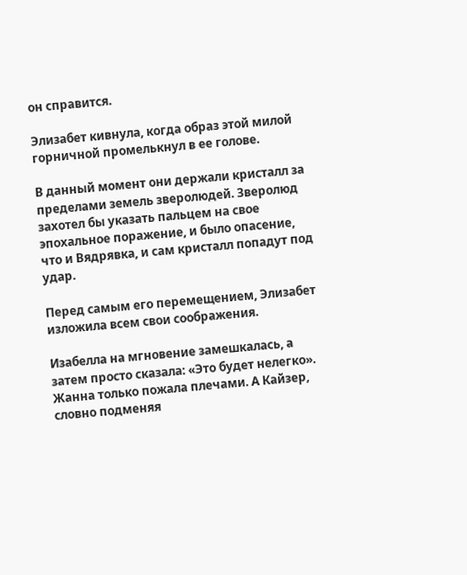он справится.

Элизабет кивнула, когда образ этой милой горничной промелькнул в ее голове.

В данный момент они держали кристалл за пределами земель зверолюдей. Зверолюд захотел бы указать пальцем на свое эпохальное поражение, и было опасение, что и Вядрявка, и сам кристалл попадут под удар.

Перед самым его перемещением, Элизабет изложила всем свои соображения.

Изабелла на мгновение замешкалась, а затем просто сказала: «Это будет нелегко». Жанна только пожала плечами. А Кайзер, словно подменяя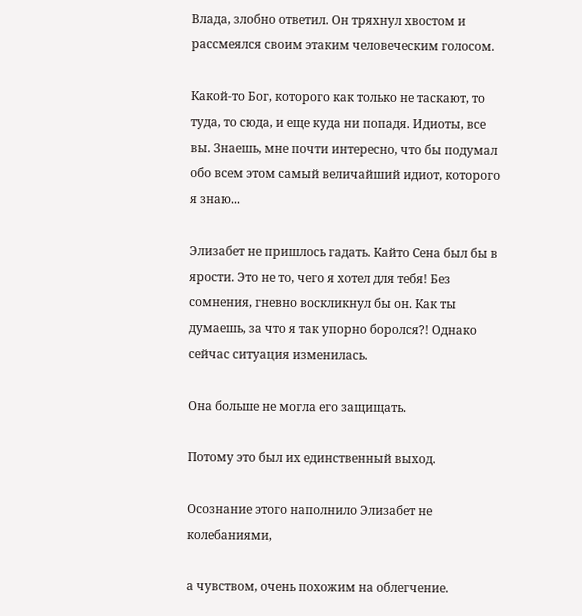Влада, злобно ответил. Он тряхнул хвостом и рассмеялся своим этаким человеческим голосом.

Какой-то Бог, которого как только не таскают, то туда, то сюда, и еще куда ни попадя. Идиоты, все вы. Знаешь, мне почти интересно, что бы подумал обо всем этом самый величайший идиот, которого я знаю...

Элизабет не пришлось гадать. Кайто Сена был бы в ярости. Это не то, чего я хотел для тебя! Без сомнения, гневно воскликнул бы он. Как ты думаешь, за что я так упорно боролся?! Однако сейчас ситуация изменилась.

Она больше не могла его защищать.

Потому это был их единственный выход.

Осознание этого наполнило Элизабет не колебаниями,

а чувством, очень похожим на облегчение.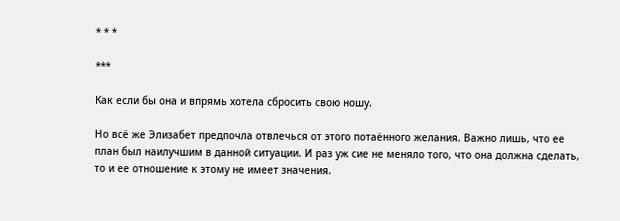* * *

***

Как если бы она и впрямь хотела сбросить свою ношу.

Но всё же Элизабет предпочла отвлечься от этого потаённого желания. Важно лишь, что ее план был наилучшим в данной ситуации. И раз уж сие не меняло того, что она должна сделать, то и ее отношение к этому не имеет значения.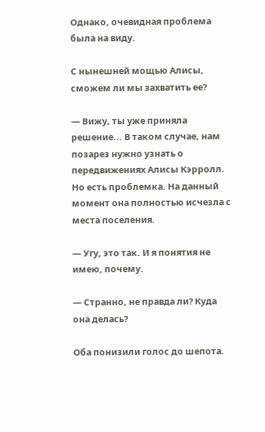Однако, очевидная проблема была на виду.

С нынешней мощью Алисы, сможем ли мы захватить ее?

— Вижу, ты уже приняла решение... В таком случае, нам позарез нужно узнать о передвижениях Алисы Кэрролл. Но есть проблемка. На данный момент она полностью исчезла с места поселения.

— Угу, это так. И я понятия не имею, почему.

— Странно, не правда ли? Куда она делась?

Оба понизили голос до шепота.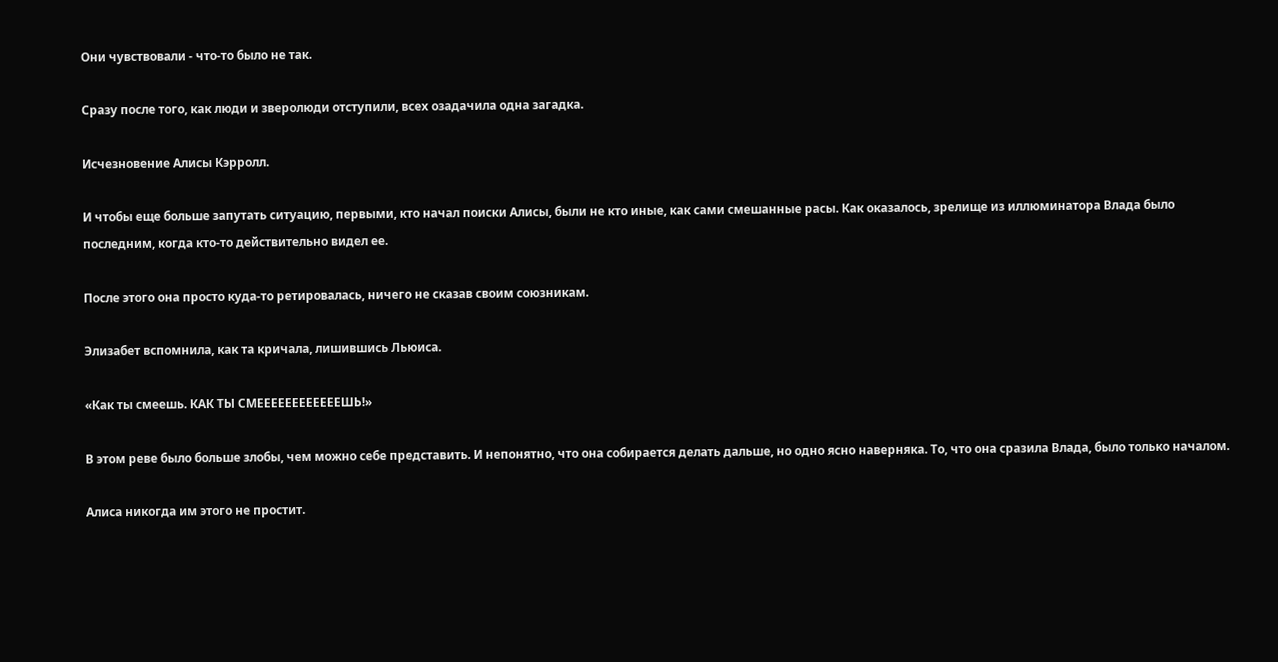Они чувствовали - что-то было не так.

Сразу после того, как люди и зверолюди отступили, всех озадачила одна загадка.

Исчезновение Алисы Кэрролл.

И чтобы еще больше запутать ситуацию, первыми, кто начал поиски Алисы, были не кто иные, как сами смешанные расы. Как оказалось, зрелище из иллюминатора Влада было последним, когда кто-то действительно видел ее.

После этого она просто куда-то ретировалась, ничего не сказав своим союзникам.

Элизабет вспомнила, как та кричала, лишившись Льюиса.

«Как ты смеешь. КАК ТЫ СМЕЕЕЕЕЕЕЕЕЕЕЕШЬ!»

В этом реве было больше злобы, чем можно себе представить. И непонятно, что она собирается делать дальше, но одно ясно наверняка. То, что она сразила Влада, было только началом.

Алиса никогда им этого не простит.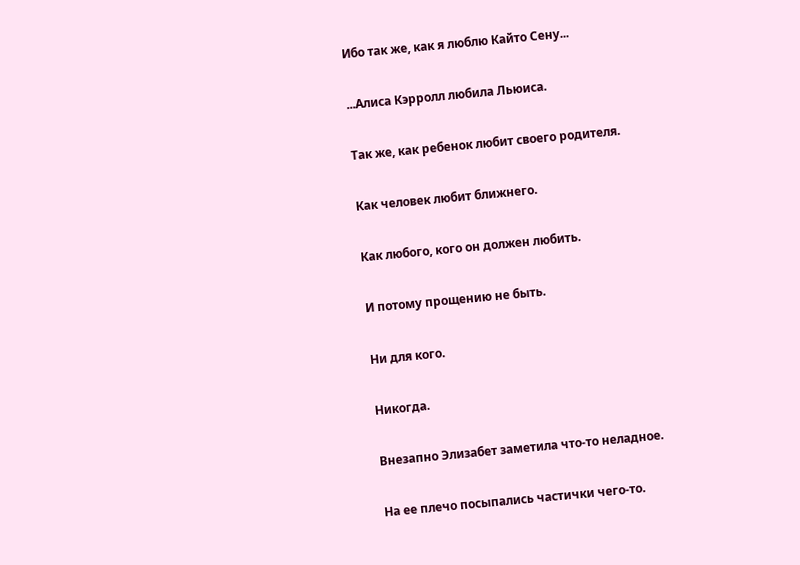Ибо так же, как я люблю Кайто Сену...

...Алиса Кэрролл любила Льюиса.

Так же, как ребенок любит своего родителя.

Как человек любит ближнего.

Как любого, кого он должен любить.

И потому прощению не быть.

Ни для кого.

Никогда.

Внезапно Элизабет заметила что-то неладное.

На ее плечо посыпались частички чего-то.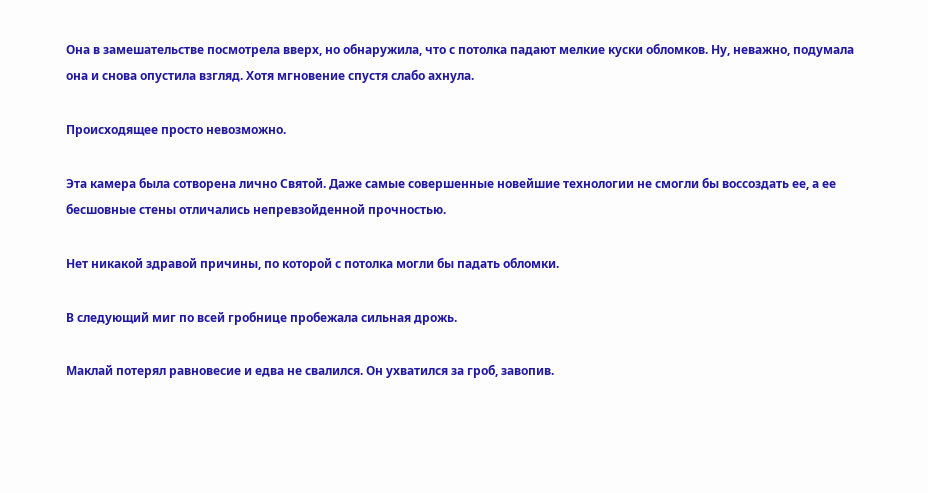Она в замешательстве посмотрела вверх, но обнаружила, что с потолка падают мелкие куски обломков. Ну, неважно, подумала она и снова опустила взгляд. Хотя мгновение спустя слабо ахнула.

Происходящее просто невозможно.

Эта камера была сотворена лично Святой. Даже самые совершенные новейшие технологии не смогли бы воссоздать ее, а ее бесшовные стены отличались непревзойденной прочностью.

Нет никакой здравой причины, по которой с потолка могли бы падать обломки.

В следующий миг по всей гробнице пробежала сильная дрожь.

Маклай потерял равновесие и едва не свалился. Он ухватился за гроб, завопив.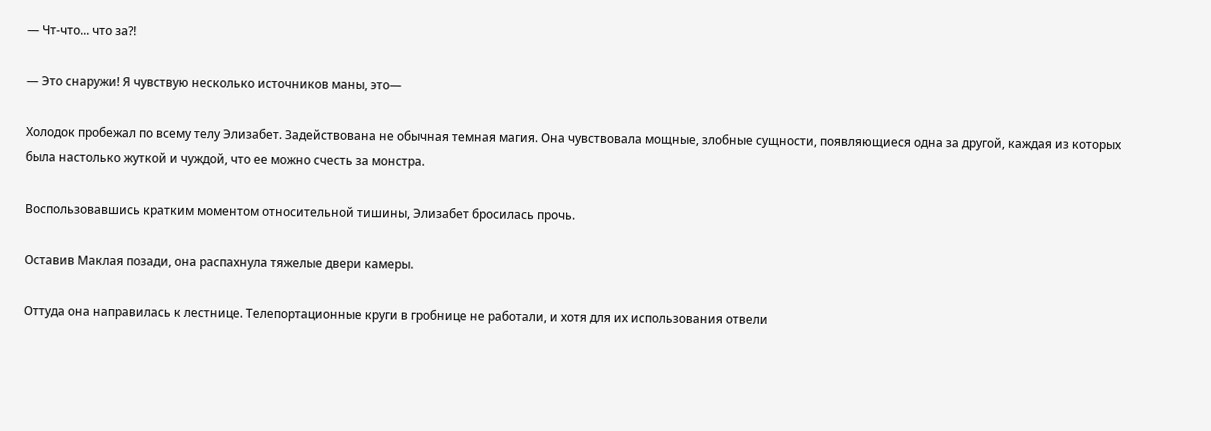— Чт-что... что за?!

— Это снаружи! Я чувствую несколько источников маны, это—

Холодок пробежал по всему телу Элизабет. Задействована не обычная темная магия. Она чувствовала мощные, злобные сущности, появляющиеся одна за другой, каждая из которых была настолько жуткой и чуждой, что ее можно счесть за монстра.

Воспользовавшись кратким моментом относительной тишины, Элизабет бросилась прочь.

Оставив Маклая позади, она распахнула тяжелые двери камеры.

Оттуда она направилась к лестнице. Телепортационные круги в гробнице не работали, и хотя для их использования отвели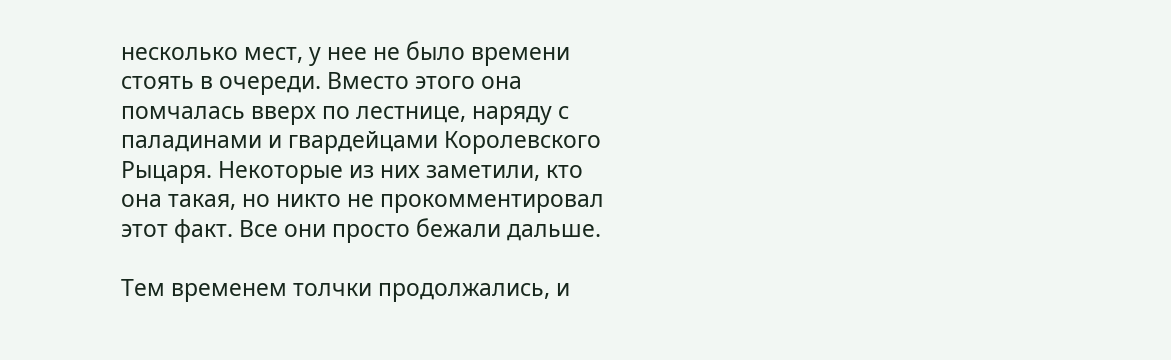несколько мест, у нее не было времени стоять в очереди. Вместо этого она помчалась вверх по лестнице, наряду с паладинами и гвардейцами Королевского Рыцаря. Некоторые из них заметили, кто она такая, но никто не прокомментировал этот факт. Все они просто бежали дальше.

Тем временем толчки продолжались, и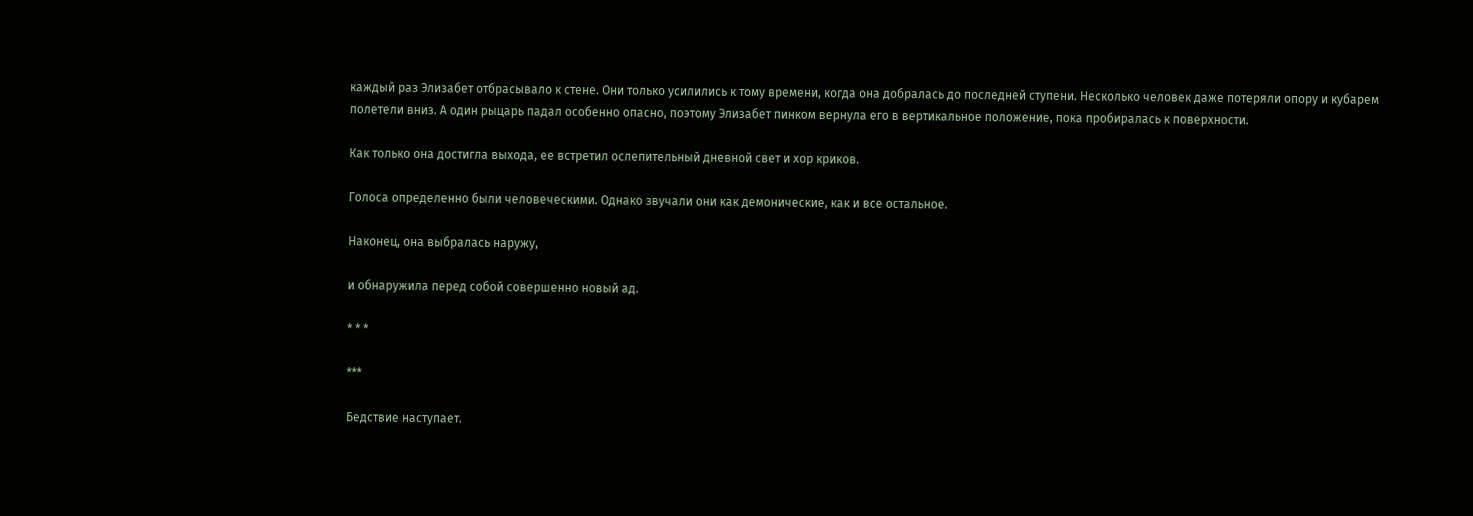каждый раз Элизабет отбрасывало к стене. Они только усилились к тому времени, когда она добралась до последней ступени. Несколько человек даже потеряли опору и кубарем полетели вниз. А один рыцарь падал особенно опасно, поэтому Элизабет пинком вернула его в вертикальное положение, пока пробиралась к поверхности.

Как только она достигла выхода, ее встретил ослепительный дневной свет и хор криков.

Голоса определенно были человеческими. Однако звучали они как демонические, как и все остальное.

Наконец, она выбралась наружу,

и обнаружила перед собой совершенно новый ад.

* * *

***

Бедствие наступает.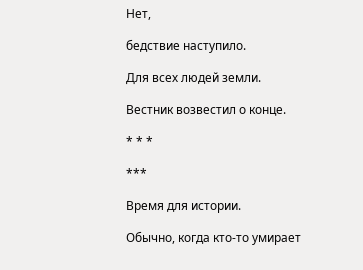Нет,

бедствие наступило.

Для всех людей земли.

Вестник возвестил о конце.

* * *

***

Время для истории.

Обычно, когда кто-то умирает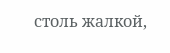столь жалкой,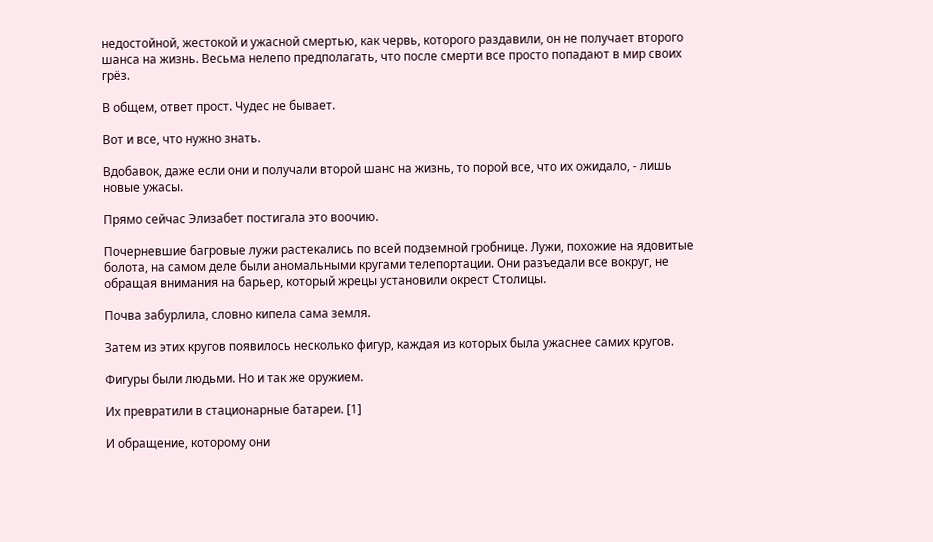недостойной, жестокой и ужасной смертью, как червь, которого раздавили, он не получает второго шанса на жизнь. Весьма нелепо предполагать, что после смерти все просто попадают в мир своих грёз.

В общем, ответ прост. Чудес не бывает.

Вот и все, что нужно знать.

Вдобавок, даже если они и получали второй шанс на жизнь, то порой все, что их ожидало, - лишь новые ужасы.

Прямо сейчас Элизабет постигала это воочию.

Почерневшие багровые лужи растекались по всей подземной гробнице. Лужи, похожие на ядовитые болота, на самом деле были аномальными кругами телепортации. Они разъедали все вокруг, не обращая внимания на барьер, который жрецы установили окрест Столицы.

Почва забурлила, словно кипела сама земля.

Затем из этих кругов появилось несколько фигур, каждая из которых была ужаснее самих кругов.

Фигуры были людьми. Но и так же оружием.

Их превратили в стационарные батареи. [1]

И обращение, которому они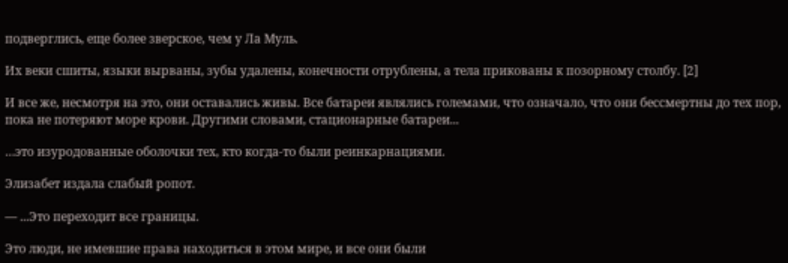подверглись, еще более зверское, чем у Ла Муль.

Их веки сшиты, языки вырваны, зубы удалены, конечности отрублены, а тела прикованы к позорному столбу. [2]

И все же, несмотря на это, они оставались живы. Все батареи являлись големами, что означало, что они бессмертны до тех пор, пока не потеряют море крови. Другими словами, стационарные батареи...

…это изуродованные оболочки тех, кто когда-то были реинкарнациями.

Элизабет издала слабый ропот.

— ...Это переходит все границы.

Это люди, не имевшие права находиться в этом мире, и все они были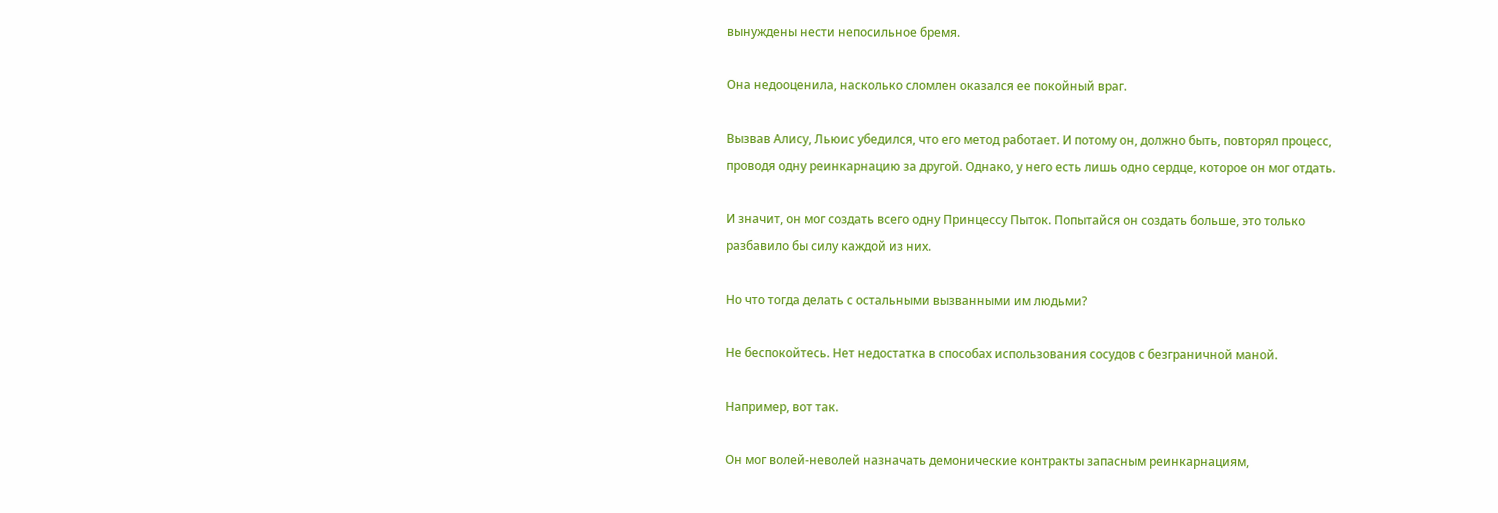вынуждены нести непосильное бремя.

Она недооценила, насколько сломлен оказался ее покойный враг.

Вызвав Алису, Льюис убедился, что его метод работает. И потому он, должно быть, повторял процесс, проводя одну реинкарнацию за другой. Однако, у него есть лишь одно сердце, которое он мог отдать.

И значит, он мог создать всего одну Принцессу Пыток. Попытайся он создать больше, это только разбавило бы силу каждой из них.

Но что тогда делать с остальными вызванными им людьми?

Не беспокойтесь. Нет недостатка в способах использования сосудов с безграничной маной.

Например, вот так.

Он мог волей-неволей назначать демонические контракты запасным реинкарнациям,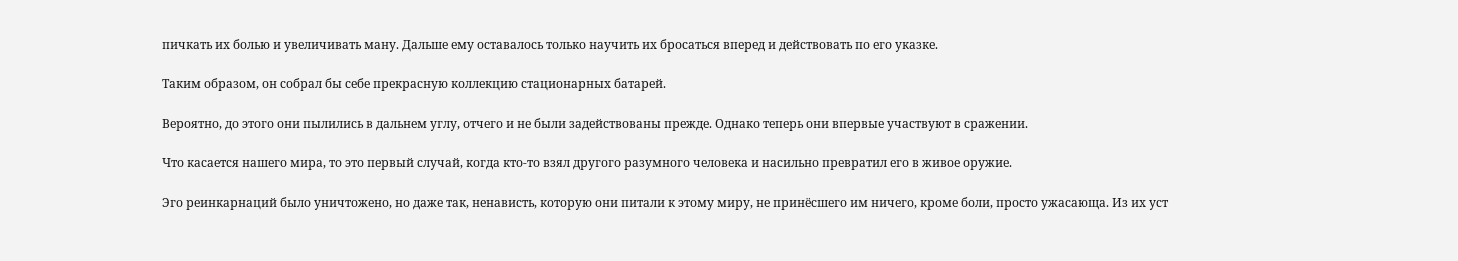пичкать их болью и увеличивать ману. Дальше ему оставалось только научить их бросаться вперед и действовать по его указке.

Таким образом, он собрал бы себе прекрасную коллекцию стационарных батарей.

Вероятно, до этого они пылились в дальнем углу, отчего и не были задействованы прежде. Однако теперь они впервые участвуют в сражении.

Что касается нашего мира, то это первый случай, когда кто-то взял другого разумного человека и насильно превратил его в живое оружие.

Эго реинкарнаций было уничтожено, но даже так, ненависть, которую они питали к этому миру, не принёсшего им ничего, кроме боли, просто ужасающа. Из их уст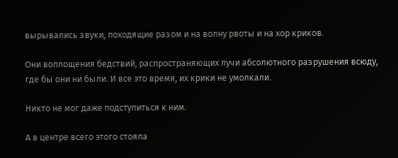вырывались звуки, походящие разом и на волну рвоты и на хор криков.

Они воплощения бедствий, распространяющих лучи абсолютного разрушения всюду, где бы они ни были. И все это время, их крики не умолкали.

Никто не мог даже подступиться к ним.

А в центре всего этого стояла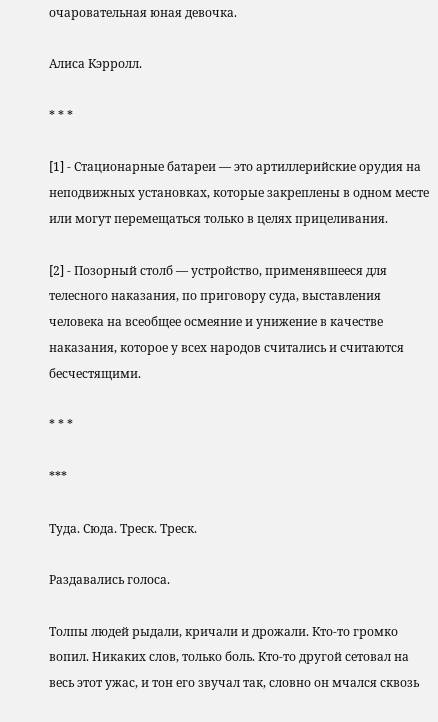очаровательная юная девочка.

Алиса Кэрролл.

* * *

[1] - Стационарные батареи — это артиллерийские орудия на неподвижных установках, которые закреплены в одном месте или могут перемещаться только в целях прицеливания.

[2] - Позорный столб — устройство, применявшееся для телесного наказания, по приговору суда, выставления человека на всеобщее осмеяние и унижение в качестве наказания, которое у всех народов считались и считаются бесчестящими.

* * *

***

Туда. Сюда. Треск. Треск.

Раздавались голоса.

Толпы людей рыдали, кричали и дрожали. Кто-то громко вопил. Никаких слов, только боль. Кто-то другой сетовал на весь этот ужас, и тон его звучал так, словно он мчался сквозь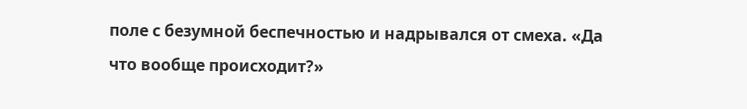поле с безумной беспечностью и надрывался от смеха. «Да что вообще происходит?»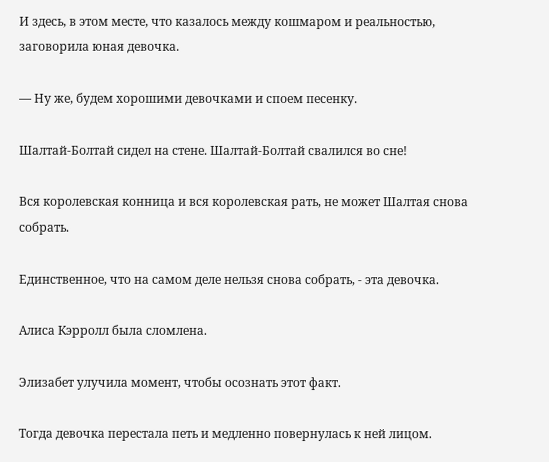И здесь, в этом месте, что казалось между кошмаром и реальностью, заговорила юная девочка.

— Ну же, будем хорошими девочками и споем песенку.

Шалтай-Болтай сидел на стене. Шалтай-Болтай свалился во сне!

Вся королевская конница и вся королевская рать, не может Шалтая снова собрать.

Единственное, что на самом деле нельзя снова собрать, - эта девочка.

Алиса Кэрролл была сломлена.

Элизабет улучила момент, чтобы осознать этот факт.

Тогда девочка перестала петь и медленно повернулась к ней лицом.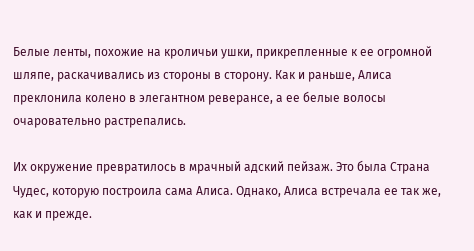Белые ленты, похожие на кроличьи ушки, прикрепленные к ее огромной шляпе, раскачивались из стороны в сторону. Как и раньше, Алиса преклонила колено в элегантном реверансе, а ее белые волосы очаровательно растрепались.

Их окружение превратилось в мрачный адский пейзаж. Это была Страна Чудес, которую построила сама Алиса. Однако, Алиса встречала ее так же, как и прежде.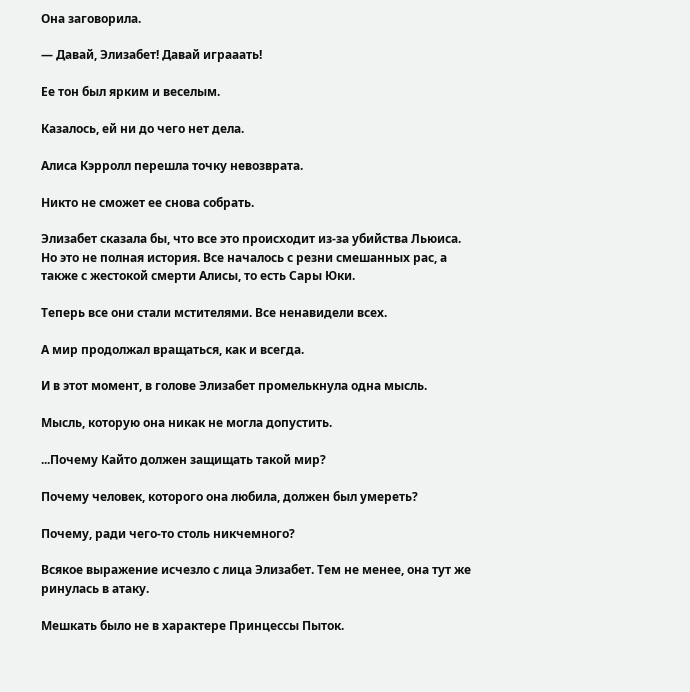Она заговорила.

— Давай, Элизабет! Давай играаать!

Ее тон был ярким и веселым.

Казалось, ей ни до чего нет дела.

Алиса Кэрролл перешла точку невозврата.

Никто не сможет ее снова собрать.

Элизабет сказала бы, что все это происходит из-за убийства Льюиса. Но это не полная история. Все началось с резни смешанных рас, а также с жестокой смерти Алисы, то есть Сары Юки.

Теперь все они стали мстителями. Все ненавидели всех.

А мир продолжал вращаться, как и всегда.

И в этот момент, в голове Элизабет промелькнула одна мысль.

Мысль, которую она никак не могла допустить.

...Почему Кайто должен защищать такой мир?

Почему человек, которого она любила, должен был умереть?

Почему, ради чего-то столь никчемного?

Всякое выражение исчезло с лица Элизабет. Тем не менее, она тут же ринулась в атаку.

Мешкать было не в характере Принцессы Пыток.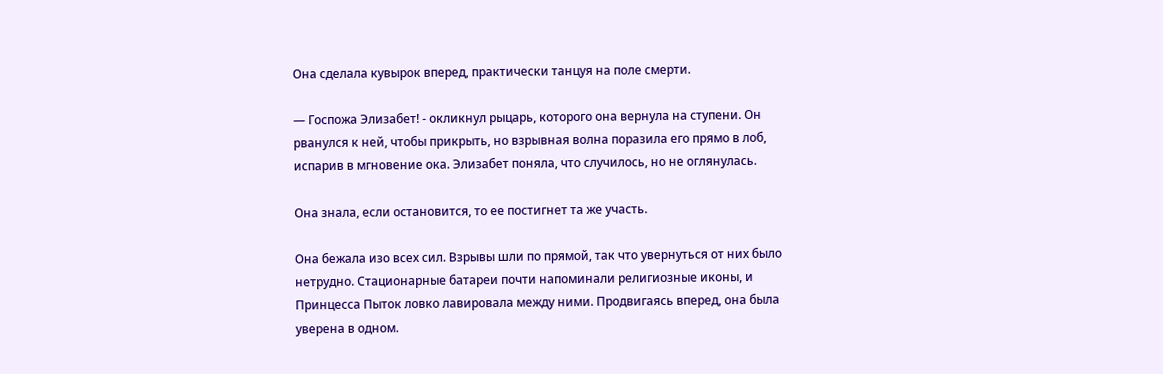Она сделала кувырок вперед, практически танцуя на поле смерти.

— Госпожа Элизабет! - окликнул рыцарь, которого она вернула на ступени. Он рванулся к ней, чтобы прикрыть, но взрывная волна поразила его прямо в лоб, испарив в мгновение ока. Элизабет поняла, что случилось, но не оглянулась.

Она знала, если остановится, то ее постигнет та же участь.

Она бежала изо всех сил. Взрывы шли по прямой, так что увернуться от них было нетрудно. Стационарные батареи почти напоминали религиозные иконы, и Принцесса Пыток ловко лавировала между ними. Продвигаясь вперед, она была уверена в одном.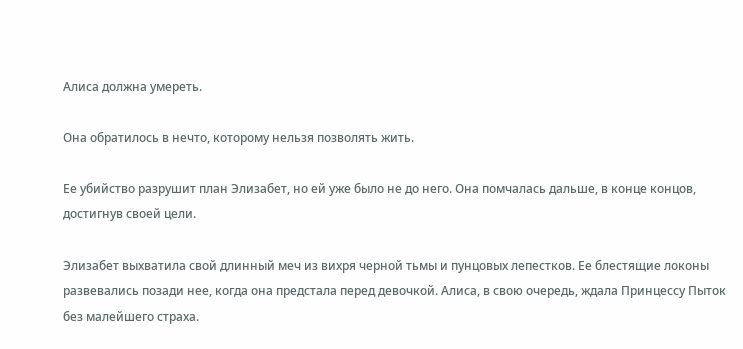Алиса должна умереть.

Она обратилось в нечто, которому нельзя позволять жить.

Ее убийство разрушит план Элизабет, но ей уже было не до него. Она помчалась дальше, в конце концов, достигнув своей цели.

Элизабет выхватила свой длинный меч из вихря черной тьмы и пунцовых лепестков. Ее блестящие локоны развевались позади нее, когда она предстала перед девочкой. Алиса, в свою очередь, ждала Принцессу Пыток без малейшего страха.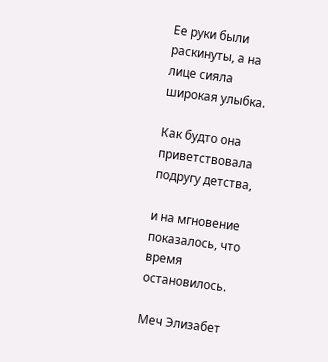Ее руки были раскинуты, а на лице сияла широкая улыбка.

Как будто она приветствовала подругу детства,

и на мгновение показалось, что время остановилось.

Меч Элизабет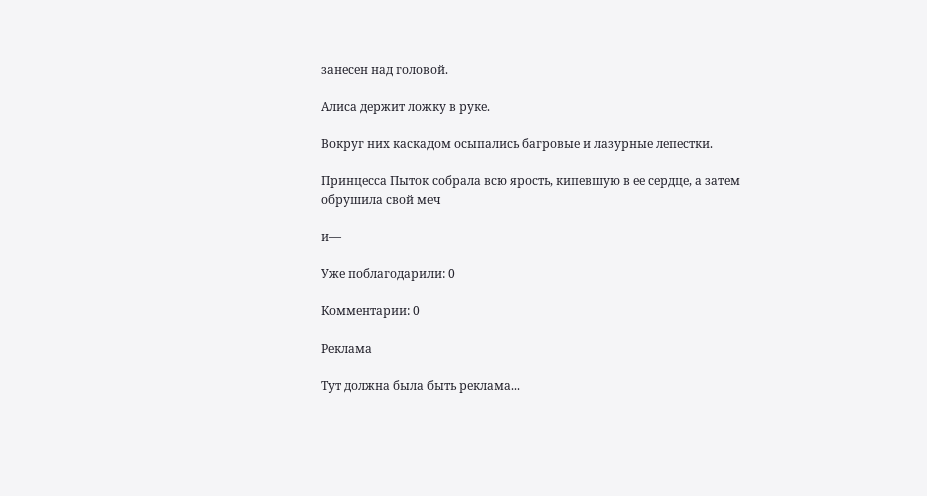занесен над головой.

Алиса держит ложку в руке.

Вокруг них каскадом осыпались багровые и лазурные лепестки.

Принцесса Пыток собрала всю ярость, кипевшую в ее сердце, а затем обрушила свой меч

и—

Уже поблагодарили: 0

Комментарии: 0

Реклама

Тут должна была быть реклама...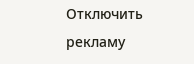Отключить рекламу